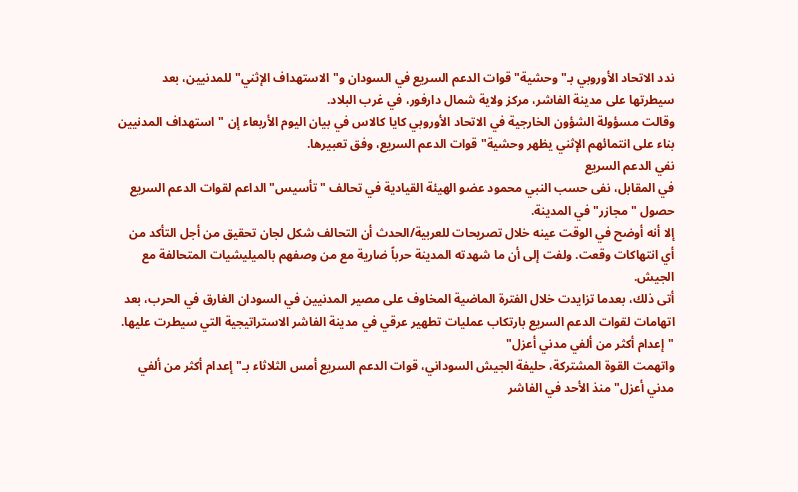ندد الاتحاد الأوروبي بـ"وحشية" قوات الدعم السريع في السودان و"الاستهداف الإثني" للمدنيين، بعد سيطرتها على مدينة الفاشر، مركز ولاية شمال دارفور، في غرب البلاد.
وقالت مسؤولة الشؤون الخارجية في الاتحاد الأوروبي كايا كالاس في بيان اليوم الأربعاء إن "استهداف المدنيين بناء على انتمائهم الإثني يظهر وحشية" قوات الدعم السريع، وفق تعبيرها.
نفي الدعم السريع
في المقابل، نفى حسب النبي محمود عضو الهيئة القيادية في تحالف "تأسيس" الداعم لقوات الدعم السريع حصول "مجازر" في المدينة.
إلا أنه أوضح في الوقت عينه خلال تصريحات للعربية/الحدث أن التحالف شكل لجان تحقيق من أجل التأكد من أي انتهاكات وقعت. ولفت إلى أن ما شهدته المدينة حرباً ضارية مع من وصفهم بالميليشيات المتحالفة مع الجيش.
أتى ذلك، بعدما تزايدت خلال الفترة الماضية المخاوف على مصير المدنيين في السودان الغارق في الحرب، بعد اتهامات لقوات الدعم السريع بارتكاب عمليات تطهير عرقي في مدينة الفاشر الاستراتيجية التي سيطرت عليها.
"إعدام أكثر من ألفي مدني أعزل"
واتهمت القوة المشتركة، حليفة الجيش السوداني، قوات الدعم السريع أمس الثلاثاء بـ"إعدام أكثر من ألفي مدني أعزل" منذ الأحد في الفاشر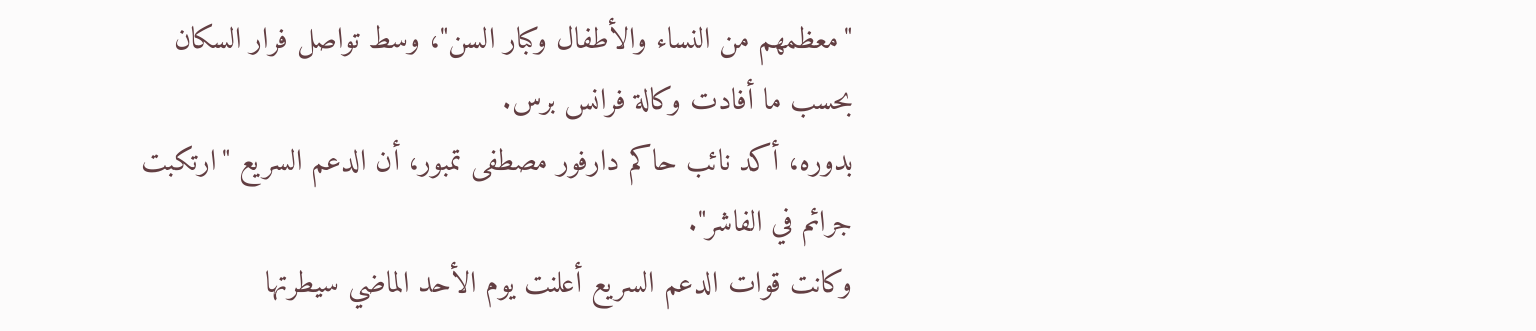"معظمهم من النساء والأطفال وكبار السن"، وسط تواصل فرار السكان بحسب ما أفادت وكالة فرانس برس.
بدوره، أكد نائب حاكم دارفور مصطفى تمبور، أن الدعم السريع "ارتكبت جرائم في الفاشر".
وكانت قوات الدعم السريع أعلنت يوم الأحد الماضي سيطرتها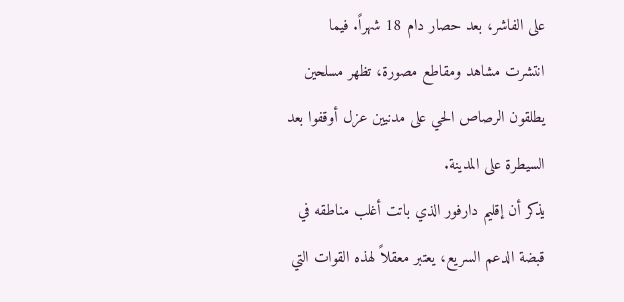على الفاشر، بعد حصار دام 18 شهراً. فيما انتشرت مشاهد ومقاطع مصورة، تظهر مسلحين يطلقون الرصاص الحي على مدنيين عزل أوقفوا بعد السيطرة على المدينة.
يذكر أن إقليم دارفور الذي باتت أغلب مناطقه في قبضة الدعم السريع، يعتبر معقلاً لهذه القوات التي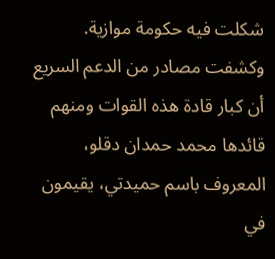شكلت فيه حكومة موازية. وكشفت مصادر من الدعم السريع أن كبار قادة هذه القوات ومنهم قائدها محمد حمدان دقلو، المعروف باسم حميدتي، يقيمون في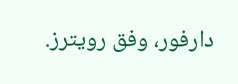دارفور، وفق رويترز.